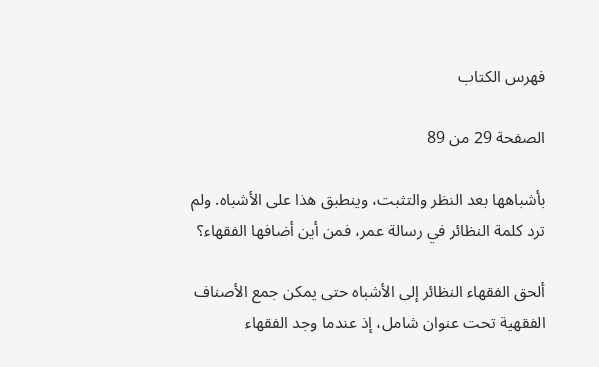فهرس الكتاب

الصفحة 29 من 89

بأشباهها بعد النظر والتثبت، وينطبق هذا على الأشباه. ولم ترد كلمة النظائر في رسالة عمر، فمن أين أضافها الفقهاء؟

ألحق الفقهاء النظائر إلى الأشباه حتى يمكن جمع الأصناف الفقهية تحت عنوان شامل، إذ عندما وجد الفقهاء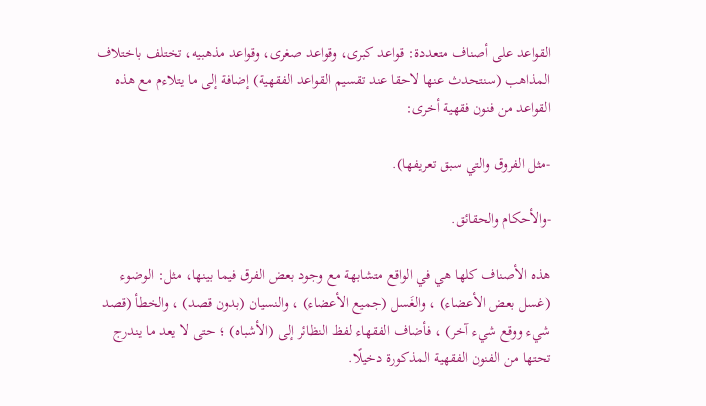القواعد على أصناف متعددة: قواعد كبرى، وقواعد صغرى، وقواعد مذهبيه، تختلف باختلاف المذاهب (سنتحدث عنها لاحقا عند تقسيم القواعد الفقهية) إضافة إلى ما يتلاءم مع هذه القواعد من فنون فقهية أخرى:

-مثل الفروق والتي سبق تعريفها).

-والأحكام والحقائق.

هذه الأصناف كلها هي في الواقع متشابهة مع وجود بعض الفرق فيما بينها، مثل: الوضوء (غسل بعض الأعضاء) ، والغَسل (جميع الأعضاء) ، والنسيان (بدون قصد) ، والخطأ (قصد شيء ووقع شيء آخر) ، فأضاف الفقهاء لفظ النظائر إلى (الأشباه) ؛ حتى لا يعد ما يندرج تحتها من الفنون الفقهية المذكورة دخيلًا.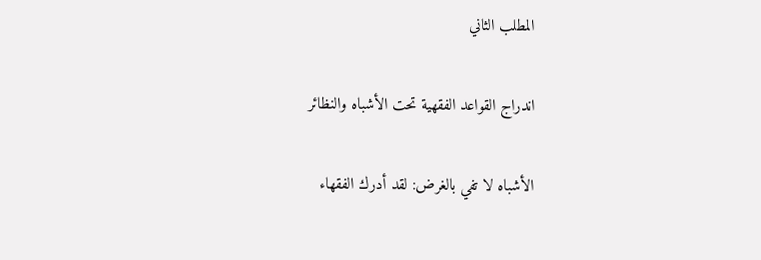المطلب الثاني

اندراج القواعد الفقهية تحت الأشباه والنظائر

الأشباه لا تفي بالغرض: لقد أدرك الفقهاء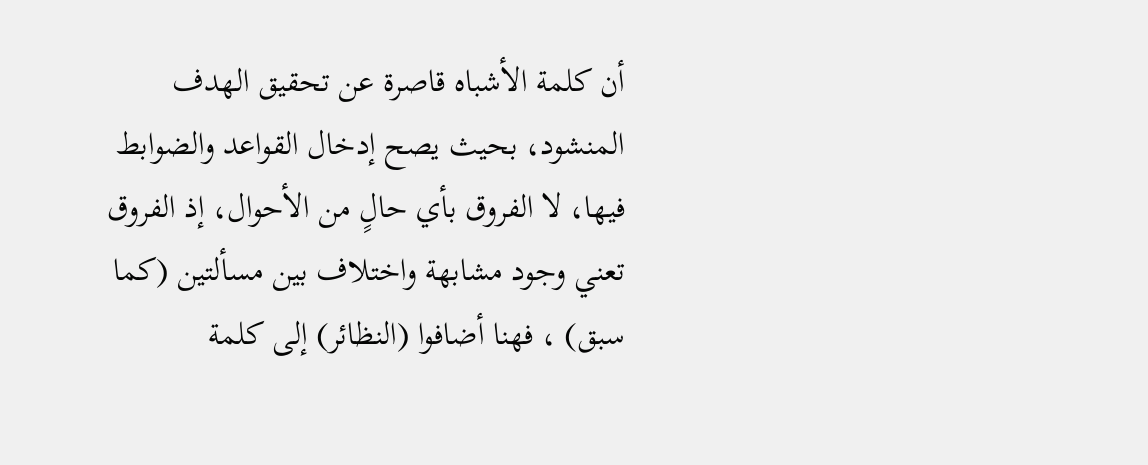أن كلمة الأشباه قاصرة عن تحقيق الهدف المنشود، بحيث يصح إدخال القواعد والضوابط فيها، لا الفروق بأي حالٍ من الأحوال، إذ الفروق تعني وجود مشابهة واختلاف بين مسألتين (كما سبق) ، فهنا أضافوا (النظائر) إلى كلمة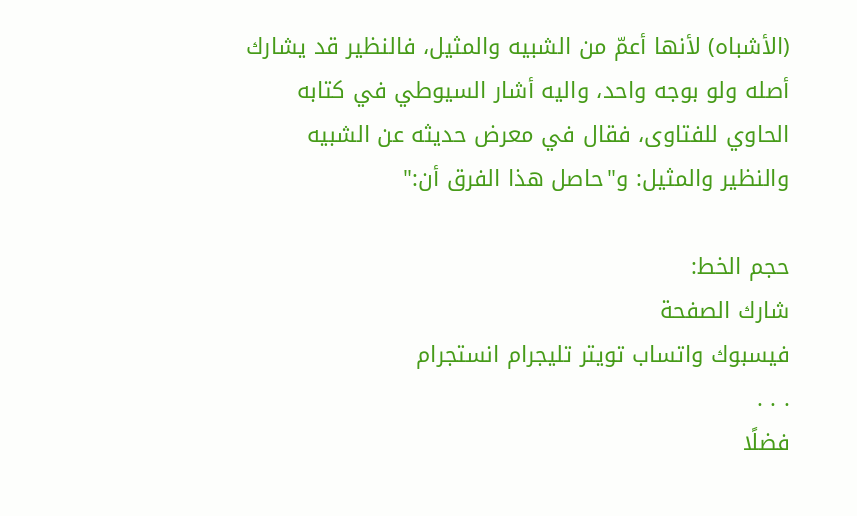(الأشباه) لأنها أعمّ من الشبيه والمثيل، فالنظير قد يشارك أصله ولو بوجه واحد، واليه أشار السيوطي في كتابه الحاوي للفتاوى، فقال في معرض حديثه عن الشبيه والنظير والمثيل: و"حاصل هذا الفرق أن:"

حجم الخط:
شارك الصفحة
فيسبوك واتساب تويتر تليجرام انستجرام
. . .
فضلًا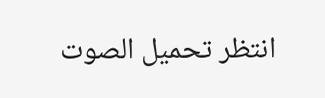انتظر تحميل الصوت